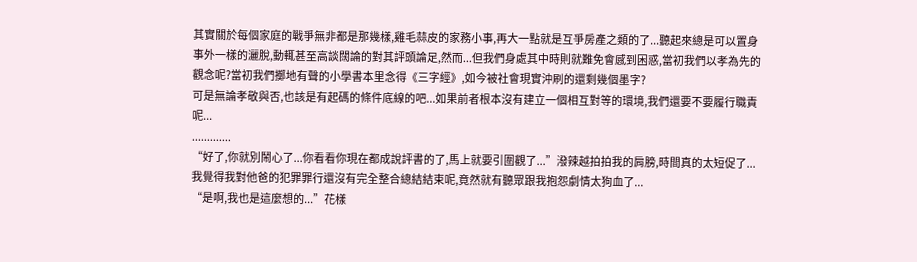其實關於每個家庭的戰爭無非都是那幾樣,雞毛蒜皮的家務小事,再大一點就是互爭房產之類的了...聽起來總是可以置身事外一樣的灑脫,動輒甚至高談闊論的對其評頭論足,然而...但我們身處其中時則就難免會感到困惑,當初我們以孝為先的觀念呢?當初我們擲地有聲的小學書本里念得《三字經》,如今被社會現實沖刷的還剩幾個墨字?
可是無論孝敬與否,也該是有起碼的條件底線的吧...如果前者根本沒有建立一個相互對等的環境,我們還要不要履行職責呢...
.............
“好了,你就別鬧心了...你看看你現在都成說評書的了,馬上就要引圍觀了...”潑辣越拍拍我的肩膀,時間真的太短促了...我覺得我對他爸的犯罪罪行還沒有完全整合總結結束呢,竟然就有聽眾跟我抱怨劇情太狗血了...
“是啊,我也是這麼想的...”花樣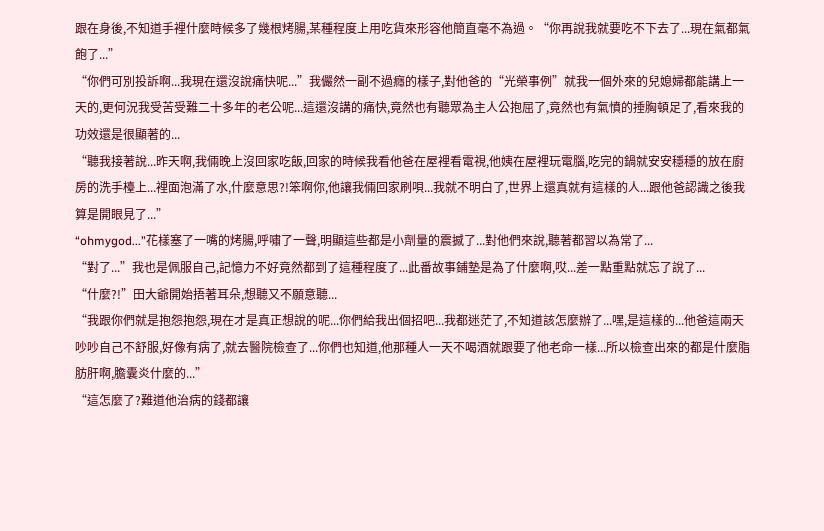跟在身後,不知道手裡什麼時候多了幾根烤腸,某種程度上用吃貨來形容他簡直毫不為過。“你再說我就要吃不下去了...現在氣都氣飽了...”
“你們可別投訴啊...我現在還沒說痛快呢...”我儼然一副不過癮的樣子,對他爸的“光榮事例”就我一個外來的兒媳婦都能講上一天的,更何況我受苦受難二十多年的老公呢...這還沒講的痛快,竟然也有聽眾為主人公抱屈了,竟然也有氣憤的捶胸頓足了,看來我的功效還是很顯著的...
“聽我接著說...昨天啊,我倆晚上沒回家吃飯,回家的時候我看他爸在屋裡看電視,他姨在屋裡玩電腦,吃完的鍋就安安穩穩的放在廚房的洗手檯上...裡面泡滿了水,什麼意思?!笨啊你,他讓我倆回家刷唄...我就不明白了,世界上還真就有這樣的人...跟他爸認識之後我算是開眼見了...”
“ohmygod...”花樣塞了一嘴的烤腸,呼嘯了一聲,明顯這些都是小劑量的震撼了...對他們來說,聽著都習以為常了...
“對了...”我也是佩服自己,記憶力不好竟然都到了這種程度了...此番故事鋪墊是為了什麼啊,哎...差一點重點就忘了說了...
“什麼?!”田大爺開始捂著耳朵,想聽又不願意聽...
“我跟你們就是抱怨抱怨,現在才是真正想說的呢...你們給我出個招吧...我都迷茫了,不知道該怎麼辦了...嘿,是這樣的...他爸這兩天吵吵自己不舒服,好像有病了,就去醫院檢查了...你們也知道,他那種人一天不喝酒就跟要了他老命一樣...所以檢查出來的都是什麼脂肪肝啊,膽囊炎什麼的...”
“這怎麼了?難道他治病的錢都讓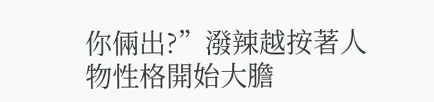你倆出?”潑辣越按著人物性格開始大膽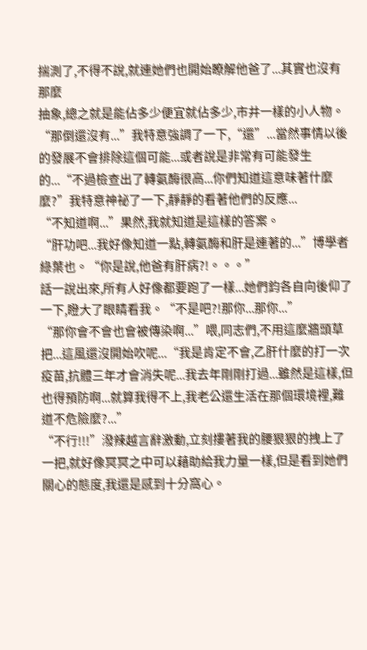揣測了,不得不說,就連她們也開始瞭解他爸了...其實也沒有那麼
抽象,總之就是能佔多少便宜就佔多少,市井一樣的小人物。
“那倒還沒有...”我特意強調了一下,“還”...當然事情以後的發展不會排除這個可能...或者說是非常有可能發生的...“不過檢查出了轉氨酶很高...你們知道這意味著什麼麼?”我特意神祕了一下,靜靜的看著他們的反應...
“不知道啊...”果然,我就知道是這樣的答案。
“肝功吧...我好像知道一點,轉氨酶和肝是連著的...”博學者綠葉也。“你是說,他爸有肝病?!。。。”
話一說出來,所有人好像都要跑了一樣...她們鈞各自向後仰了一下,瞪大了眼睛看我。“不是吧?!那你...那你...”
“那你會不會也會被傳染啊...”喂,同志們,不用這麼牆頭草把...這風還沒開始吹呢...“我是肯定不會,乙肝什麼的打一次疫苗,抗體三年才會消失呢...我去年剛剛打過...雖然是這樣,但也得預防啊...就算我得不上,我老公還生活在那個環境裡,難道不危險麼?...”
“不行!!!”潑辣越言辭激動,立刻摟著我的腰狠狠的拽上了一把,就好像冥冥之中可以藉助給我力量一樣,但是看到她們關心的態度,我還是感到十分窩心。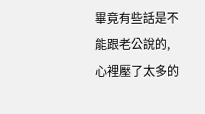畢竟有些話是不能跟老公說的,心裡壓了太多的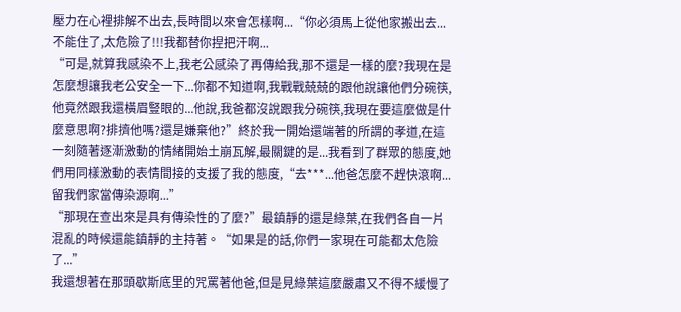壓力在心裡排解不出去,長時間以來會怎樣啊...“你必須馬上從他家搬出去...不能住了,太危險了!!!我都替你捏把汗啊...
“可是,就算我感染不上,我老公感染了再傳給我,那不還是一樣的麼?我現在是怎麼想讓我老公安全一下...你都不知道啊,我戰戰兢兢的跟他說讓他們分碗筷,他竟然跟我還橫眉豎眼的...他說,我爸都沒說跟我分碗筷,我現在要這麼做是什麼意思啊?排擠他嗎?還是嫌棄他?”終於我一開始還端著的所謂的孝道,在這一刻隨著逐漸激動的情緒開始土崩瓦解,最關鍵的是...我看到了群眾的態度,她們用同樣激動的表情間接的支援了我的態度,“去***...他爸怎麼不趕快滾啊...留我們家當傳染源啊...”
“那現在查出來是具有傳染性的了麼?”最鎮靜的還是綠葉,在我們各自一片混亂的時候還能鎮靜的主持著。“如果是的話,你們一家現在可能都太危險了...”
我還想著在那頭歇斯底里的咒罵著他爸,但是見綠葉這麼嚴肅又不得不緩慢了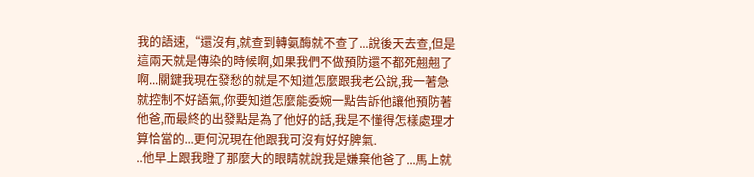我的語速,“還沒有,就查到轉氨酶就不查了...說後天去查,但是這兩天就是傳染的時候啊,如果我們不做預防還不都死翹翹了啊...關鍵我現在發愁的就是不知道怎麼跟我老公說,我一著急就控制不好語氣,你要知道怎麼能委婉一點告訴他讓他預防著他爸,而最終的出發點是為了他好的話,我是不懂得怎樣處理才算恰當的...更何況現在他跟我可沒有好好脾氣.
..他早上跟我瞪了那麼大的眼睛就說我是嫌棄他爸了...馬上就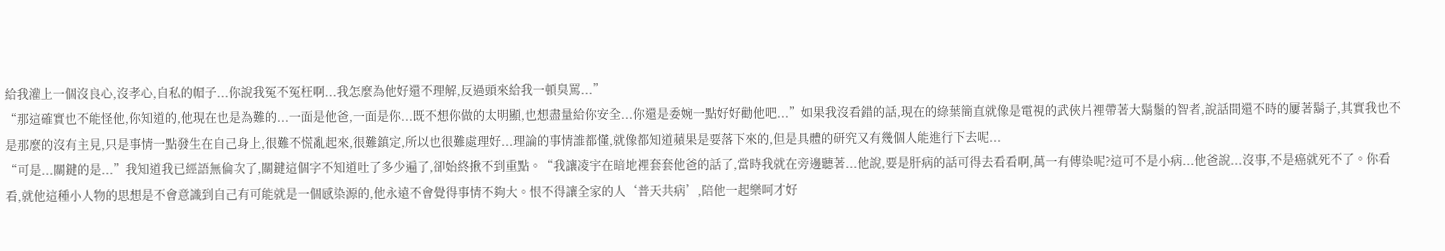給我灌上一個沒良心,沒孝心,自私的帽子...你說我冤不冤枉啊...我怎麼為他好還不理解,反過頭來給我一頓臭罵...”
“那這確實也不能怪他,你知道的,他現在也是為難的...一面是他爸,一面是你...既不想你做的太明顯,也想盡量給你安全...你還是委婉一點好好勸他吧...”如果我沒看錯的話,現在的綠葉簡直就像是電視的武俠片裡帶著大鬍鬚的智者,說話間還不時的屢著鬍子,其實我也不是那麼的沒有主見,只是事情一點發生在自己身上,很難不慌亂起來,很難鎮定,所以也很難處理好...理論的事情誰都懂,就像都知道蘋果是要落下來的,但是具體的研究又有幾個人能進行下去呢...
“可是...關鍵的是...”我知道我已經語無倫次了,關鍵這個字不知道吐了多少遍了,卻始終揪不到重點。“我讓凌宇在暗地裡套套他爸的話了,當時我就在旁邊聽著...他說,要是肝病的話可得去看看啊,萬一有傳染呢?這可不是小病...他爸說...沒事,不是癌就死不了。你看看,就他這種小人物的思想是不會意識到自己有可能就是一個感染源的,他永遠不會覺得事情不夠大。恨不得讓全家的人‘普天共病’,陪他一起樂呵才好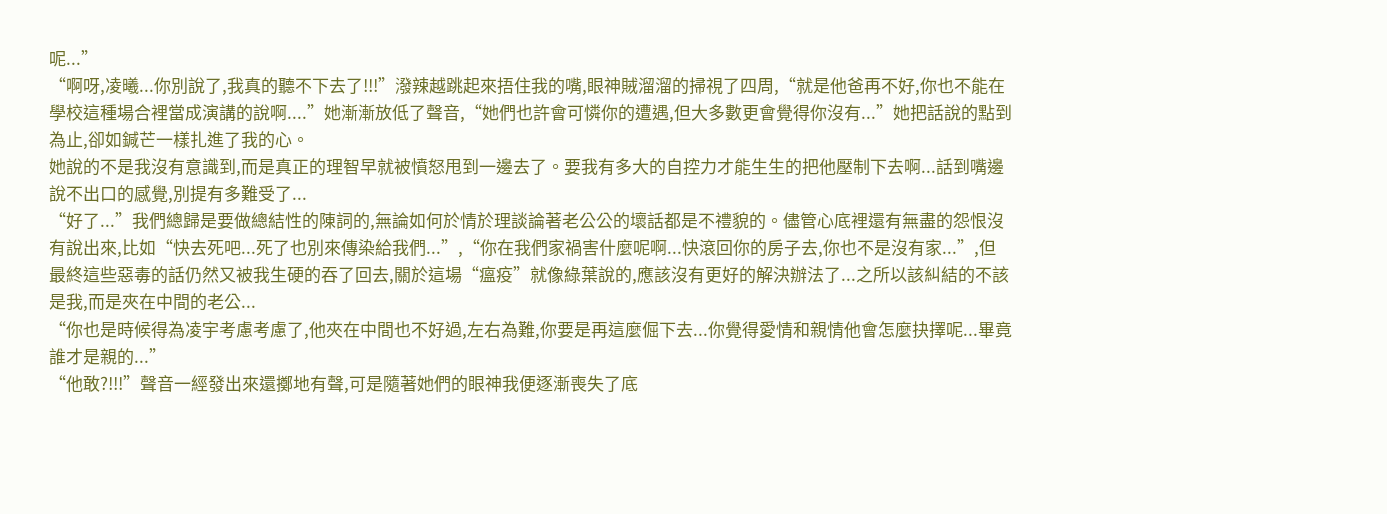呢...”
“啊呀,凌曦...你別說了,我真的聽不下去了!!!”潑辣越跳起來捂住我的嘴,眼神賊溜溜的掃視了四周,“就是他爸再不好,你也不能在學校這種場合裡當成演講的說啊....”她漸漸放低了聲音,“她們也許會可憐你的遭遇,但大多數更會覺得你沒有...”她把話說的點到為止,卻如鍼芒一樣扎進了我的心。
她說的不是我沒有意識到,而是真正的理智早就被憤怒甩到一邊去了。要我有多大的自控力才能生生的把他壓制下去啊...話到嘴邊說不出口的感覺,別提有多難受了...
“好了...”我們總歸是要做總結性的陳詞的,無論如何於情於理談論著老公公的壞話都是不禮貌的。儘管心底裡還有無盡的怨恨沒有說出來,比如“快去死吧...死了也別來傳染給我們...”,“你在我們家禍害什麼呢啊...快滾回你的房子去,你也不是沒有家...”,但最終這些惡毒的話仍然又被我生硬的吞了回去,關於這場“瘟疫”就像綠葉說的,應該沒有更好的解決辦法了...之所以該糾結的不該是我,而是夾在中間的老公...
“你也是時候得為凌宇考慮考慮了,他夾在中間也不好過,左右為難,你要是再這麼倔下去...你覺得愛情和親情他會怎麼抉擇呢...畢竟誰才是親的...”
“他敢?!!!”聲音一經發出來還擲地有聲,可是隨著她們的眼神我便逐漸喪失了底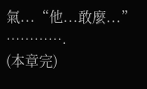氣...“他...敢麼...”
………….
(本章完)